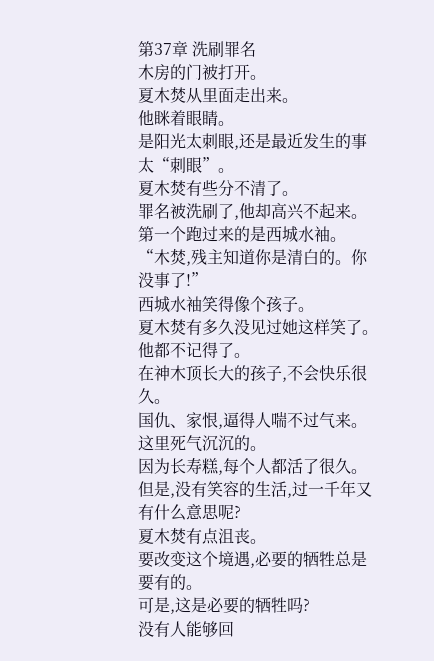第37章 洗刷罪名
木房的门被打开。
夏木焚从里面走出来。
他眯着眼睛。
是阳光太刺眼,还是最近发生的事太“刺眼”。
夏木焚有些分不清了。
罪名被洗刷了,他却高兴不起来。
第一个跑过来的是西城水袖。
“木焚,残主知道你是清白的。你没事了!”
西城水袖笑得像个孩子。
夏木焚有多久没见过她这样笑了。
他都不记得了。
在神木顶长大的孩子,不会快乐很久。
国仇、家恨,逼得人喘不过气来。
这里死气沉沉的。
因为长寿糕,每个人都活了很久。
但是,没有笑容的生活,过一千年又有什么意思呢?
夏木焚有点沮丧。
要改变这个境遇,必要的牺牲总是要有的。
可是,这是必要的牺牲吗?
没有人能够回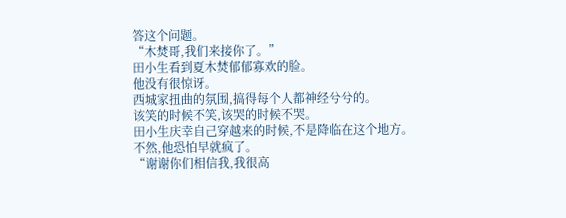答这个问题。
“木焚哥,我们来接你了。”
田小生看到夏木焚郁郁寡欢的脸。
他没有很惊讶。
西城家扭曲的氛围,搞得每个人都神经兮兮的。
该笑的时候不笑,该哭的时候不哭。
田小生庆幸自己穿越来的时候,不是降临在这个地方。
不然,他恐怕早就疯了。
“谢谢你们相信我,我很高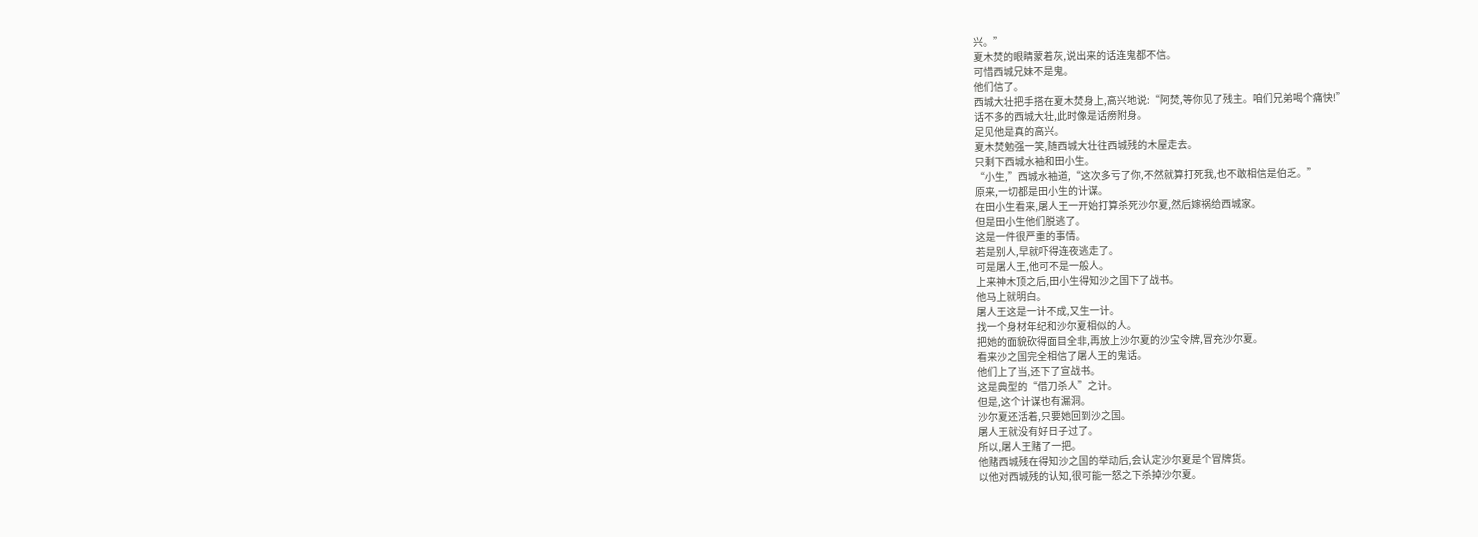兴。”
夏木焚的眼睛蒙着灰,说出来的话连鬼都不信。
可惜西城兄妹不是鬼。
他们信了。
西城大壮把手搭在夏木焚身上,高兴地说:“阿焚,等你见了残主。咱们兄弟喝个痛快!”
话不多的西城大壮,此时像是话痨附身。
足见他是真的高兴。
夏木焚勉强一笑,随西城大壮往西城残的木屋走去。
只剩下西城水袖和田小生。
“小生,”西城水袖道,“这次多亏了你,不然就算打死我,也不敢相信是伯乏。”
原来,一切都是田小生的计谋。
在田小生看来,屠人王一开始打算杀死沙尔夏,然后嫁祸给西城家。
但是田小生他们脱逃了。
这是一件很严重的事情。
若是别人,早就吓得连夜逃走了。
可是屠人王,他可不是一般人。
上来神木顶之后,田小生得知沙之国下了战书。
他马上就明白。
屠人王这是一计不成,又生一计。
找一个身材年纪和沙尔夏相似的人。
把她的面貌砍得面目全非,再放上沙尔夏的沙宝令牌,冒充沙尔夏。
看来沙之国完全相信了屠人王的鬼话。
他们上了当,还下了宣战书。
这是典型的“借刀杀人”之计。
但是,这个计谋也有漏洞。
沙尔夏还活着,只要她回到沙之国。
屠人王就没有好日子过了。
所以,屠人王赌了一把。
他赌西城残在得知沙之国的举动后,会认定沙尔夏是个冒牌货。
以他对西城残的认知,很可能一怒之下杀掉沙尔夏。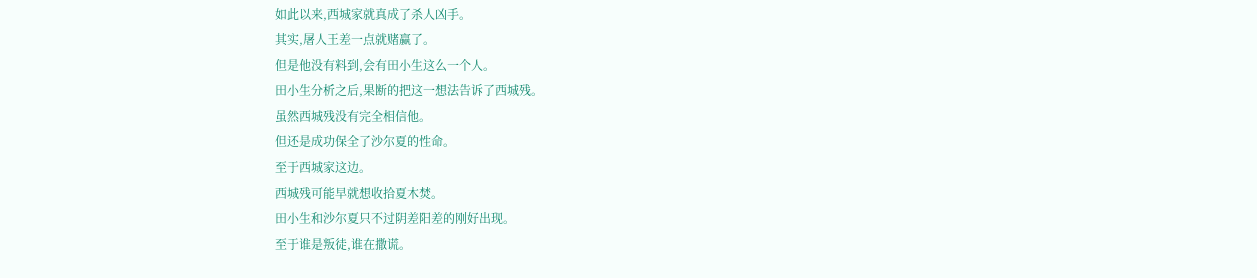如此以来,西城家就真成了杀人凶手。
其实,屠人王差一点就赌赢了。
但是他没有料到,会有田小生这么一个人。
田小生分析之后,果断的把这一想法告诉了西城残。
虽然西城残没有完全相信他。
但还是成功保全了沙尔夏的性命。
至于西城家这边。
西城残可能早就想收拾夏木焚。
田小生和沙尔夏只不过阴差阳差的刚好出现。
至于谁是叛徒,谁在撒谎。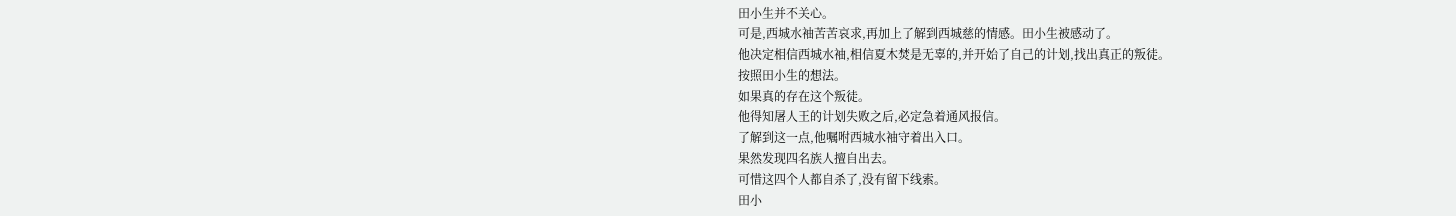田小生并不关心。
可是,西城水袖苦苦哀求,再加上了解到西城慈的情感。田小生被感动了。
他决定相信西城水袖,相信夏木焚是无辜的,并开始了自己的计划,找出真正的叛徒。
按照田小生的想法。
如果真的存在这个叛徒。
他得知屠人王的计划失败之后,必定急着通风报信。
了解到这一点,他嘱咐西城水袖守着出入口。
果然发现四名族人擅自出去。
可惜这四个人都自杀了,没有留下线索。
田小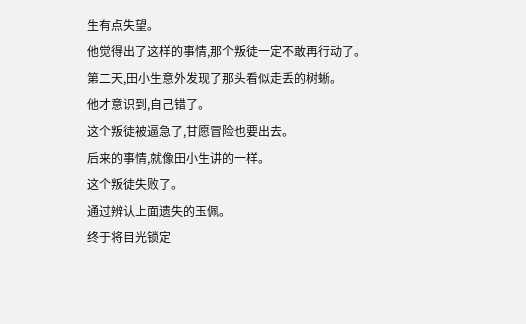生有点失望。
他觉得出了这样的事情,那个叛徒一定不敢再行动了。
第二天,田小生意外发现了那头看似走丢的树蜥。
他才意识到,自己错了。
这个叛徒被逼急了,甘愿冒险也要出去。
后来的事情,就像田小生讲的一样。
这个叛徒失败了。
通过辨认上面遗失的玉佩。
终于将目光锁定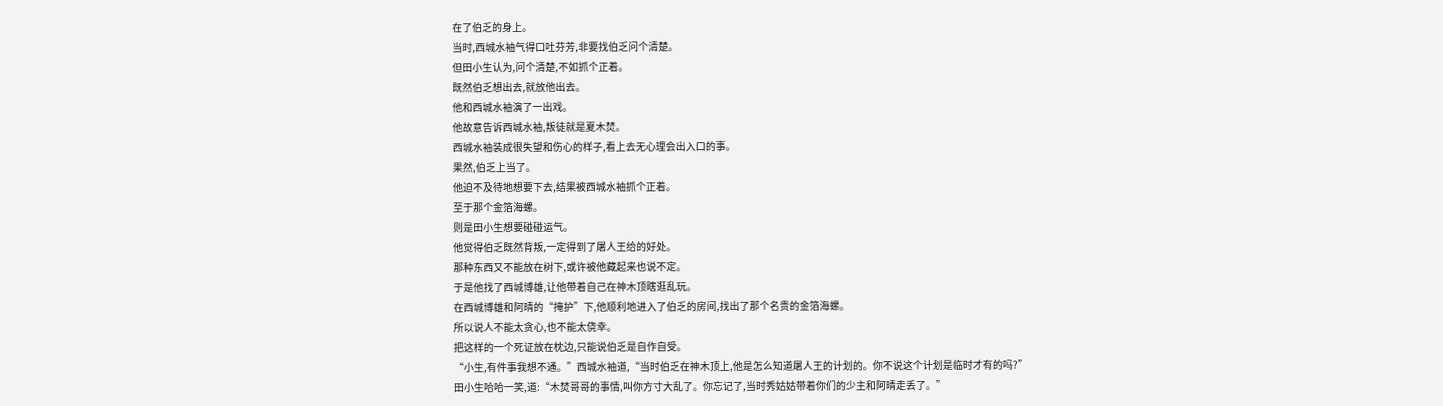在了伯乏的身上。
当时,西城水袖气得口吐芬芳,非要找伯乏问个清楚。
但田小生认为,问个清楚,不如抓个正着。
既然伯乏想出去,就放他出去。
他和西城水袖演了一出戏。
他故意告诉西城水袖,叛徒就是夏木焚。
西城水袖装成很失望和伤心的样子,看上去无心理会出入口的事。
果然,伯乏上当了。
他迫不及待地想要下去,结果被西城水袖抓个正着。
至于那个金箔海螺。
则是田小生想要碰碰运气。
他觉得伯乏既然背叛,一定得到了屠人王给的好处。
那种东西又不能放在树下,或许被他藏起来也说不定。
于是他找了西城博雄,让他带着自己在神木顶瞎逛乱玩。
在西城博雄和阿晴的“掩护”下,他顺利地进入了伯乏的房间,找出了那个名贵的金箔海螺。
所以说人不能太贪心,也不能太侥幸。
把这样的一个死证放在枕边,只能说伯乏是自作自受。
“小生,有件事我想不通。”西城水袖道,“当时伯乏在神木顶上,他是怎么知道屠人王的计划的。你不说这个计划是临时才有的吗?”
田小生哈哈一笑,道:“木焚哥哥的事情,叫你方寸大乱了。你忘记了,当时秀姑姑带着你们的少主和阿晴走丢了。”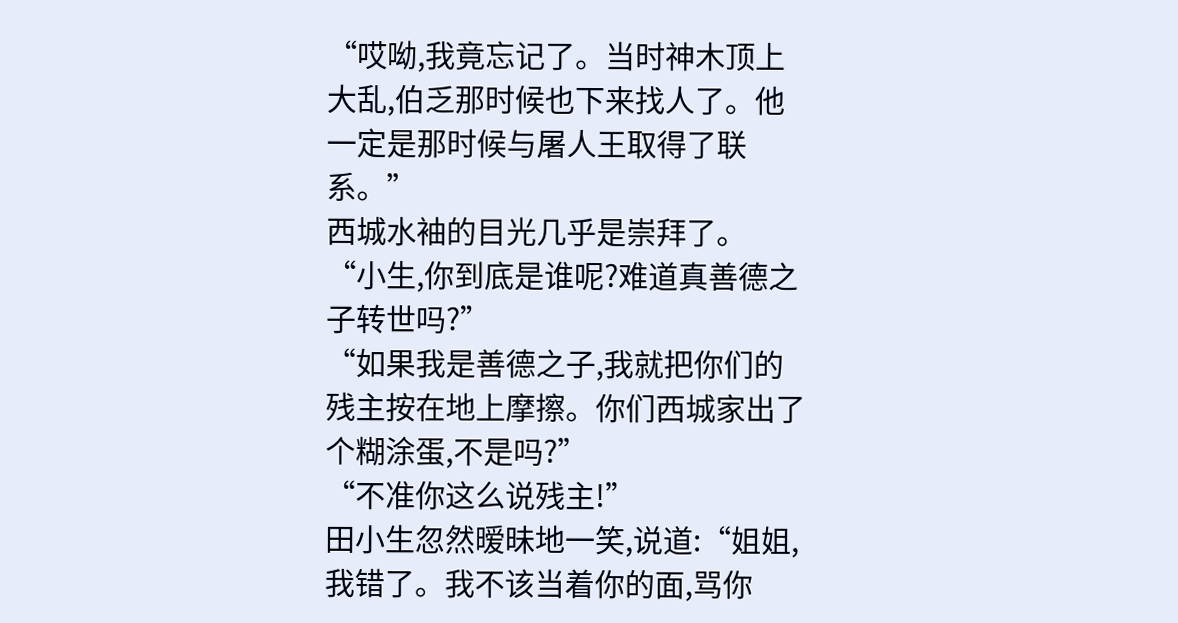“哎呦,我竟忘记了。当时神木顶上大乱,伯乏那时候也下来找人了。他一定是那时候与屠人王取得了联系。”
西城水袖的目光几乎是崇拜了。
“小生,你到底是谁呢?难道真善德之子转世吗?”
“如果我是善德之子,我就把你们的残主按在地上摩擦。你们西城家出了个糊涂蛋,不是吗?”
“不准你这么说残主!”
田小生忽然暧昧地一笑,说道:“姐姐,我错了。我不该当着你的面,骂你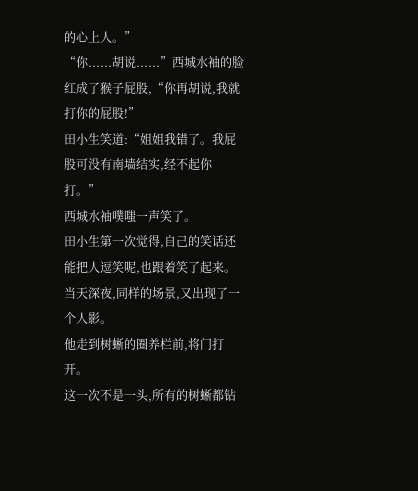的心上人。”
“你......胡说......”西城水袖的脸红成了猴子屁股,“你再胡说,我就打你的屁股!”
田小生笑道:“姐姐我错了。我屁股可没有南墙结实,经不起你打。”
西城水袖噗嗤一声笑了。
田小生第一次觉得,自己的笑话还能把人逗笑呢,也跟着笑了起来。
当天深夜,同样的场景,又出现了一个人影。
他走到树蜥的圈养栏前,将门打开。
这一次不是一头,所有的树蜥都钻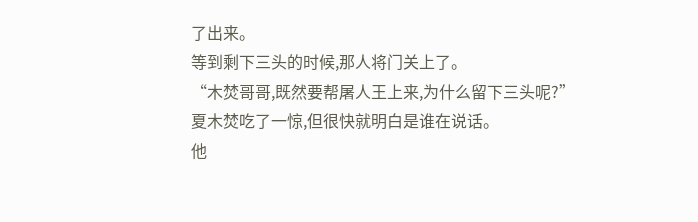了出来。
等到剩下三头的时候,那人将门关上了。
“木焚哥哥,既然要帮屠人王上来,为什么留下三头呢?”
夏木焚吃了一惊,但很快就明白是谁在说话。
他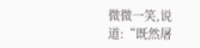微微一笑,说道:“既然屠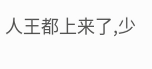人王都上来了,少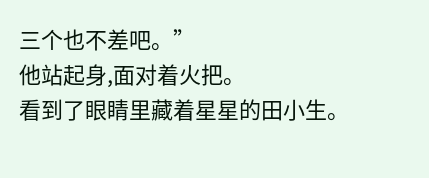三个也不差吧。”
他站起身,面对着火把。
看到了眼睛里藏着星星的田小生。